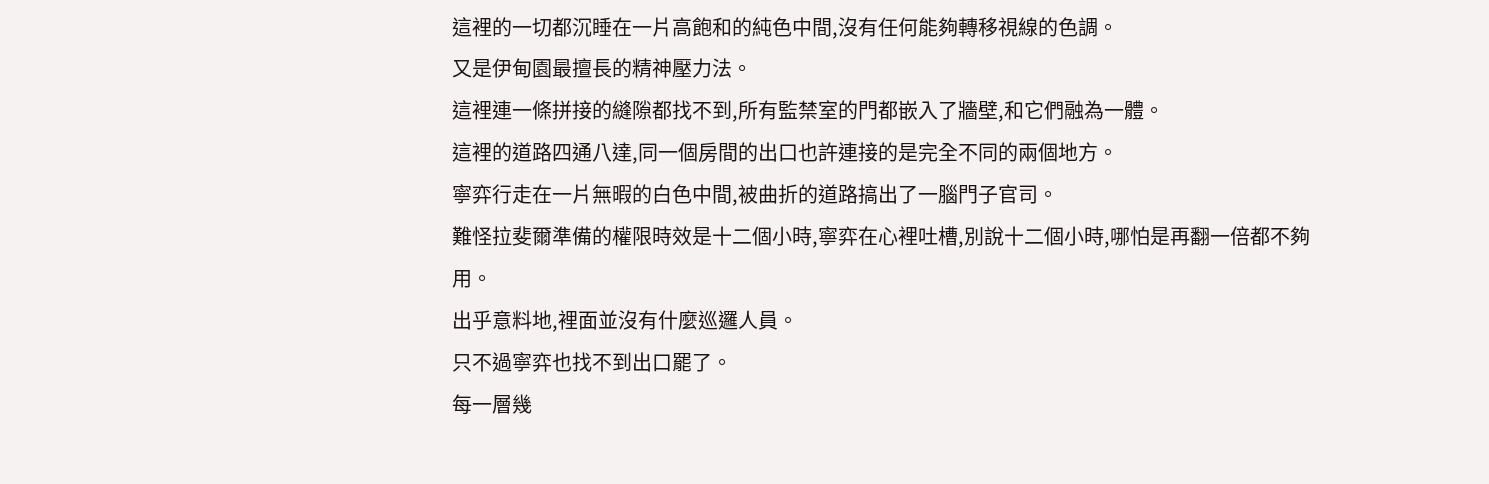這裡的一切都沉睡在一片高飽和的純色中間,沒有任何能夠轉移視線的色調。
又是伊甸園最擅長的精神壓力法。
這裡連一條拼接的縫隙都找不到,所有監禁室的門都嵌入了牆壁,和它們融為一體。
這裡的道路四通八達,同一個房間的出口也許連接的是完全不同的兩個地方。
寧弈行走在一片無暇的白色中間,被曲折的道路搞出了一腦門子官司。
難怪拉斐爾準備的權限時效是十二個小時,寧弈在心裡吐槽,別說十二個小時,哪怕是再翻一倍都不夠用。
出乎意料地,裡面並沒有什麼巡邏人員。
只不過寧弈也找不到出口罷了。
每一層幾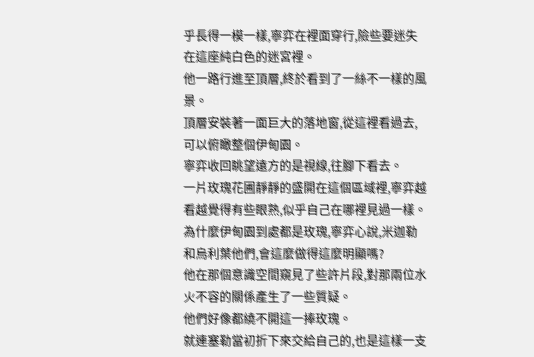乎長得一模一樣,寧弈在裡面穿行,險些要迷失在這座純白色的迷宮裡。
他一路行進至頂層,終於看到了一絲不一樣的風景。
頂層安裝著一面巨大的落地窗,從這裡看過去,可以俯瞰整個伊甸園。
寧弈收回眺望遠方的是視線,往腳下看去。
一片玫瑰花圃靜靜的盛開在這個區域裡,寧弈越看越覺得有些眼熟,似乎自己在哪裡見過一樣。
為什麼伊甸園到處都是玫瑰,寧弈心說,米迦勒和烏利葉他們,會這麼做得這麼明顯嗎?
他在那個意識空間窺見了些許片段,對那兩位水火不容的關係產生了一些質疑。
他們好像都繞不開這一捧玫瑰。
就連塞勒當初折下來交給自己的,也是這樣一支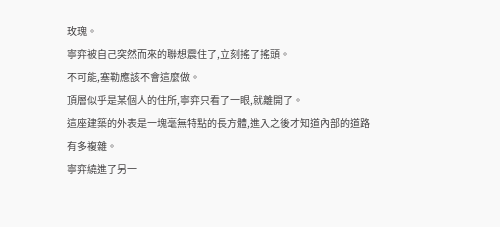玫瑰。
寧弈被自己突然而來的聯想震住了,立刻搖了搖頭。
不可能,塞勒應該不會這麼做。
頂層似乎是某個人的住所,寧弈只看了一眼,就離開了。
這座建築的外表是一塊毫無特點的長方體,進入之後才知道內部的道路有多複雜。
寧弈繞進了另一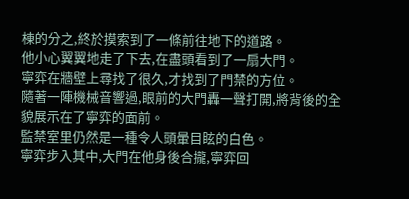棟的分之,終於摸索到了一條前往地下的道路。
他小心翼翼地走了下去,在盡頭看到了一扇大門。
寧弈在牆壁上尋找了很久,才找到了門禁的方位。
隨著一陣機械音響過,眼前的大門轟一聲打開,將背後的全貌展示在了寧弈的面前。
監禁室里仍然是一種令人頭暈目眩的白色。
寧弈步入其中,大門在他身後合攏,寧弈回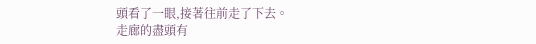頭看了一眼,接著往前走了下去。
走廊的盡頭有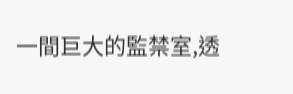一間巨大的監禁室,透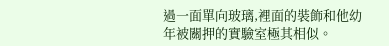過一面單向玻璃,裡面的裝飾和他幼年被關押的實驗室極其相似。